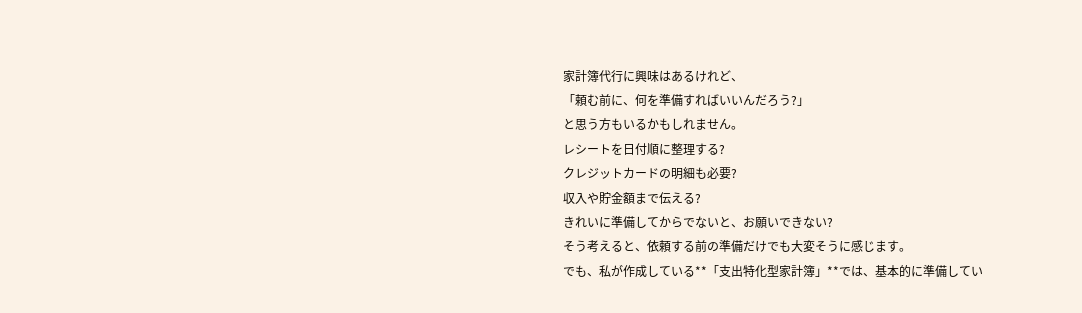家計簿代行に興味はあるけれど、
「頼む前に、何を準備すればいいんだろう?」
と思う方もいるかもしれません。
レシートを日付順に整理する?
クレジットカードの明細も必要?
収入や貯金額まで伝える?
きれいに準備してからでないと、お願いできない?
そう考えると、依頼する前の準備だけでも大変そうに感じます。
でも、私が作成している**「支出特化型家計簿」**では、基本的に準備してい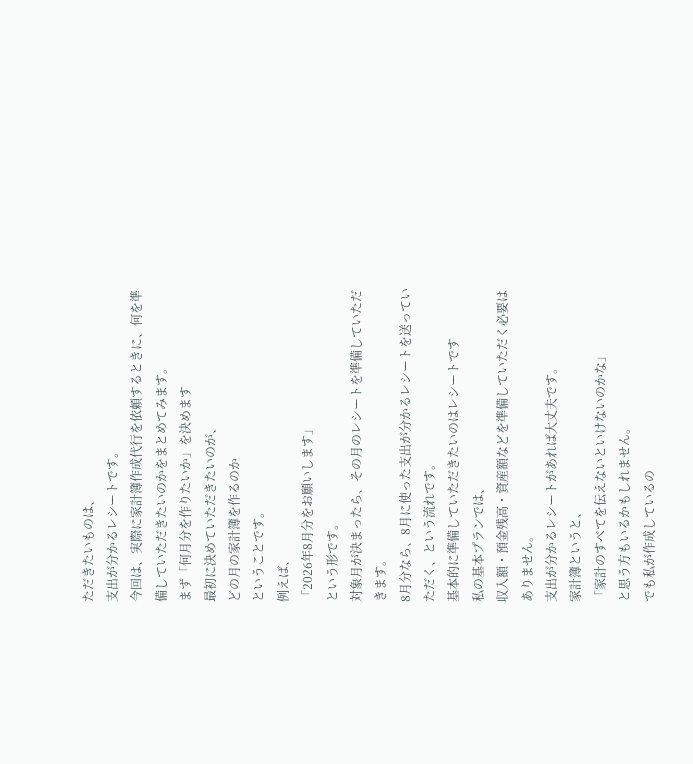ただきたいものは、
支出が分かるレシートです。
今回は、実際に家計簿作成代行を依頼するときに、何を準備していただきたいのかをまとめてみます。
まず「何月分を作りたいか」を決めます
最初に決めていただきたいのが、
どの月の家計簿を作るのか
ということです。
例えば、
「2026年8月分をお願いします」
という形です。
対象月が決まったら、その月のレシートを準備していただきます。
8月分なら、8月に使った支出が分かるレシートを送っていただく、という流れです。
基本的に準備していただきたいのはレシートです
私の基本プランでは、
収入額・預金残高・資産額などを準備していただく必要はありません。
支出が分かるレシートがあれば大丈夫です。
家計簿というと、
「家計のすべてを伝えないといけないのかな」
と思う方もいるかもしれません。
でも私が作成しているの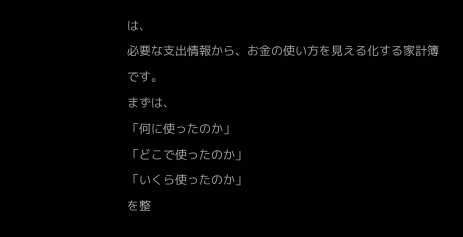は、
必要な支出情報から、お金の使い方を見える化する家計簿
です。
まずは、
「何に使ったのか」
「どこで使ったのか」
「いくら使ったのか」
を整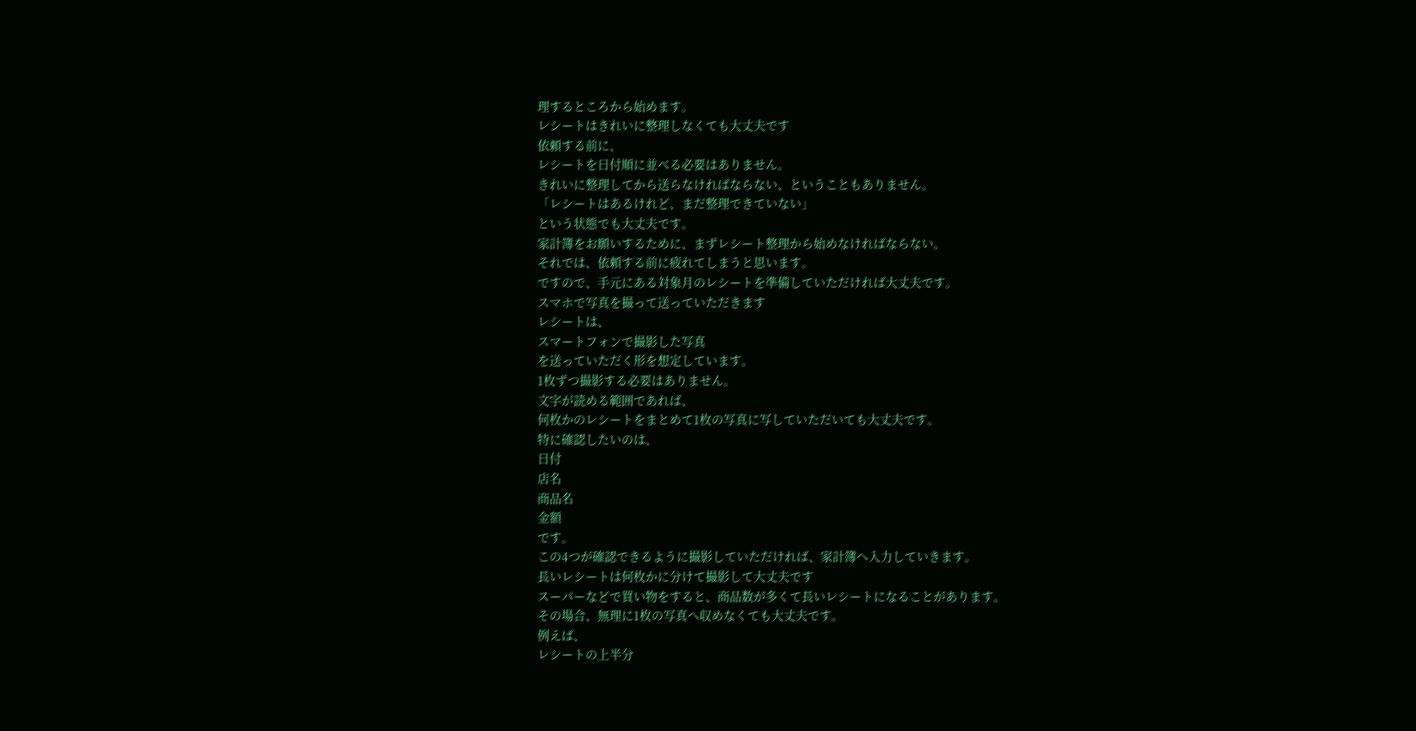理するところから始めます。
レシートはきれいに整理しなくても大丈夫です
依頼する前に、
レシートを日付順に並べる必要はありません。
きれいに整理してから送らなければならない、ということもありません。
「レシートはあるけれど、まだ整理できていない」
という状態でも大丈夫です。
家計簿をお願いするために、まずレシート整理から始めなければならない。
それでは、依頼する前に疲れてしまうと思います。
ですので、手元にある対象月のレシートを準備していただければ大丈夫です。
スマホで写真を撮って送っていただきます
レシートは、
スマートフォンで撮影した写真
を送っていただく形を想定しています。
1枚ずつ撮影する必要はありません。
文字が読める範囲であれば、
何枚かのレシートをまとめて1枚の写真に写していただいても大丈夫です。
特に確認したいのは、
日付
店名
商品名
金額
です。
この4つが確認できるように撮影していただければ、家計簿へ入力していきます。
長いレシートは何枚かに分けて撮影して大丈夫です
スーパーなどで買い物をすると、商品数が多くて長いレシートになることがあります。
その場合、無理に1枚の写真へ収めなくても大丈夫です。
例えば、
レシートの上半分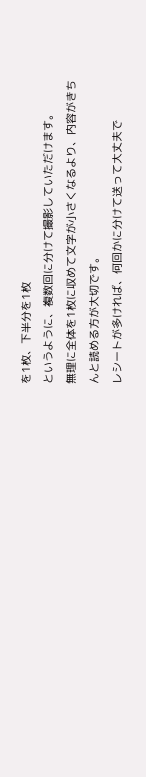を1枚、下半分を1枚
というように、複数回に分けて撮影していただけます。
無理に全体を1枚に収めて文字が小さくなるより、内容がきちんと読める方が大切です。
レシートが多ければ、何回かに分けて送って大丈夫で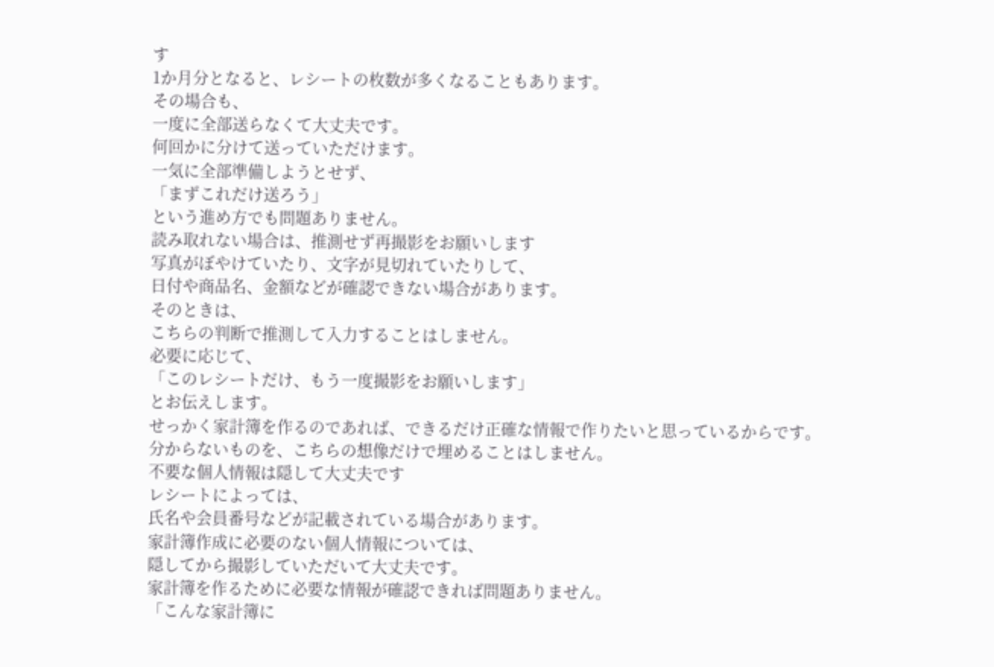す
1か月分となると、レシートの枚数が多くなることもあります。
その場合も、
一度に全部送らなくて大丈夫です。
何回かに分けて送っていただけます。
一気に全部準備しようとせず、
「まずこれだけ送ろう」
という進め方でも問題ありません。
読み取れない場合は、推測せず再撮影をお願いします
写真がぼやけていたり、文字が見切れていたりして、
日付や商品名、金額などが確認できない場合があります。
そのときは、
こちらの判断で推測して入力することはしません。
必要に応じて、
「このレシートだけ、もう一度撮影をお願いします」
とお伝えします。
せっかく家計簿を作るのであれば、できるだけ正確な情報で作りたいと思っているからです。
分からないものを、こちらの想像だけで埋めることはしません。
不要な個人情報は隠して大丈夫です
レシートによっては、
氏名や会員番号などが記載されている場合があります。
家計簿作成に必要のない個人情報については、
隠してから撮影していただいて大丈夫です。
家計簿を作るために必要な情報が確認できれば問題ありません。
「こんな家計簿に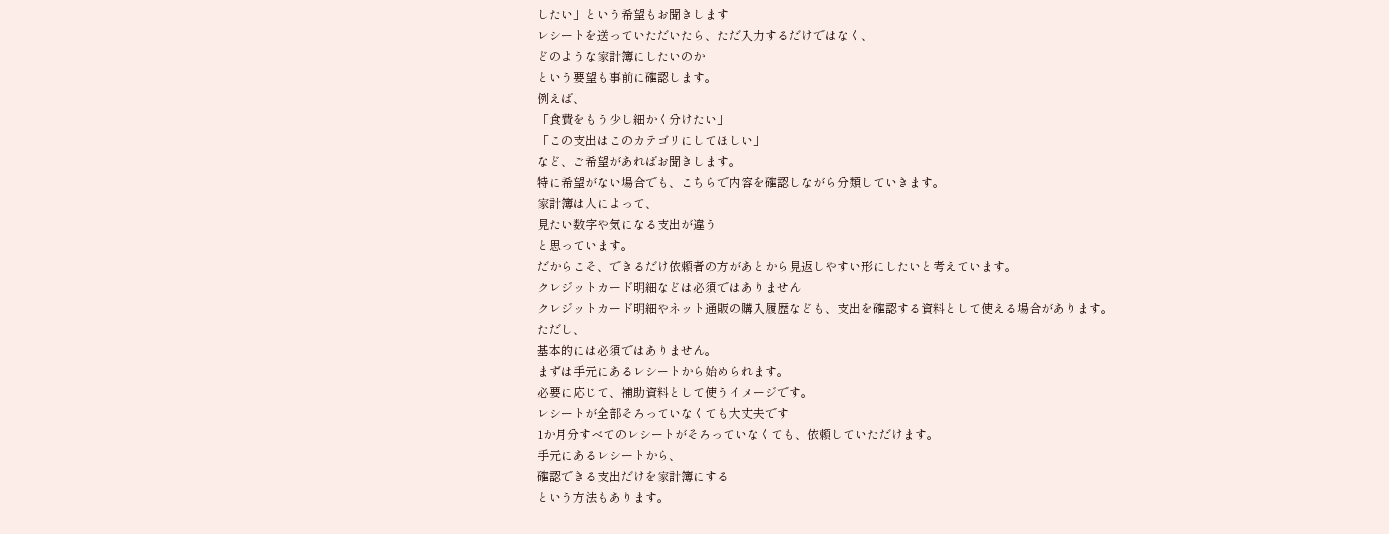したい」という希望もお聞きします
レシートを送っていただいたら、ただ入力するだけではなく、
どのような家計簿にしたいのか
という要望も事前に確認します。
例えば、
「食費をもう少し細かく分けたい」
「この支出はこのカテゴリにしてほしい」
など、ご希望があればお聞きします。
特に希望がない場合でも、こちらで内容を確認しながら分類していきます。
家計簿は人によって、
見たい数字や気になる支出が違う
と思っています。
だからこそ、できるだけ依頼者の方があとから見返しやすい形にしたいと考えています。
クレジットカード明細などは必須ではありません
クレジットカード明細やネット通販の購入履歴なども、支出を確認する資料として使える場合があります。
ただし、
基本的には必須ではありません。
まずは手元にあるレシートから始められます。
必要に応じて、補助資料として使うイメージです。
レシートが全部そろっていなくても大丈夫です
1か月分すべてのレシートがそろっていなくても、依頼していただけます。
手元にあるレシートから、
確認できる支出だけを家計簿にする
という方法もあります。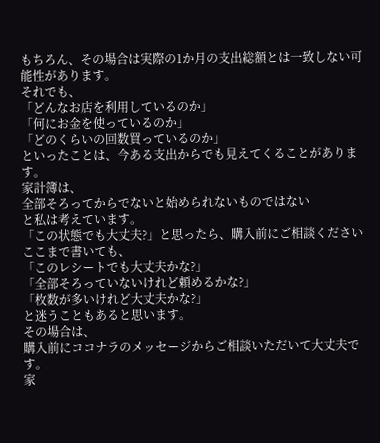もちろん、その場合は実際の1か月の支出総額とは一致しない可能性があります。
それでも、
「どんなお店を利用しているのか」
「何にお金を使っているのか」
「どのくらいの回数買っているのか」
といったことは、今ある支出からでも見えてくることがあります。
家計簿は、
全部そろってからでないと始められないものではない
と私は考えています。
「この状態でも大丈夫?」と思ったら、購入前にご相談ください
ここまで書いても、
「このレシートでも大丈夫かな?」
「全部そろっていないけれど頼めるかな?」
「枚数が多いけれど大丈夫かな?」
と迷うこともあると思います。
その場合は、
購入前にココナラのメッセージからご相談いただいて大丈夫です。
家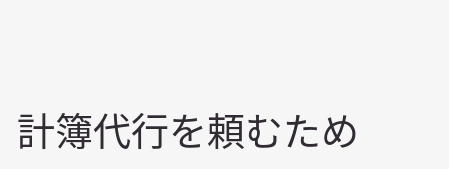計簿代行を頼むため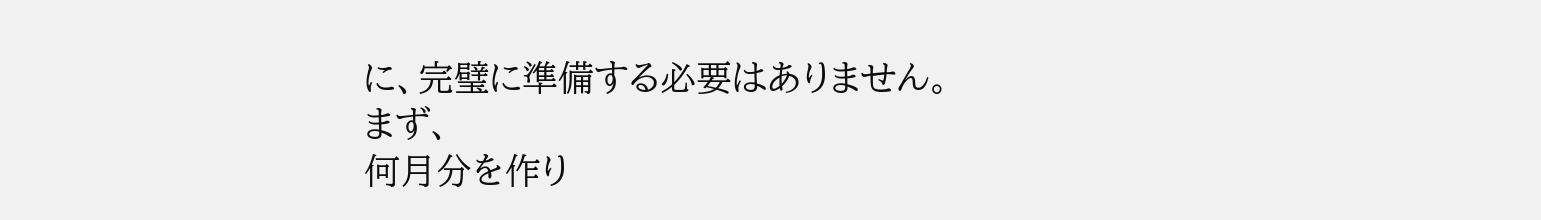に、完璧に準備する必要はありません。
まず、
何月分を作り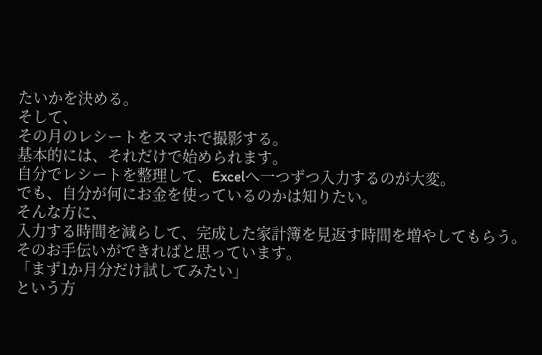たいかを決める。
そして、
その月のレシートをスマホで撮影する。
基本的には、それだけで始められます。
自分でレシートを整理して、Excelへ一つずつ入力するのが大変。
でも、自分が何にお金を使っているのかは知りたい。
そんな方に、
入力する時間を減らして、完成した家計簿を見返す時間を増やしてもらう。
そのお手伝いができればと思っています。
「まず1か月分だけ試してみたい」
という方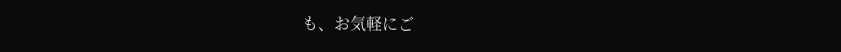も、お気軽にご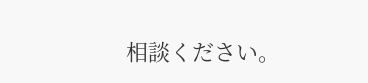相談ください。